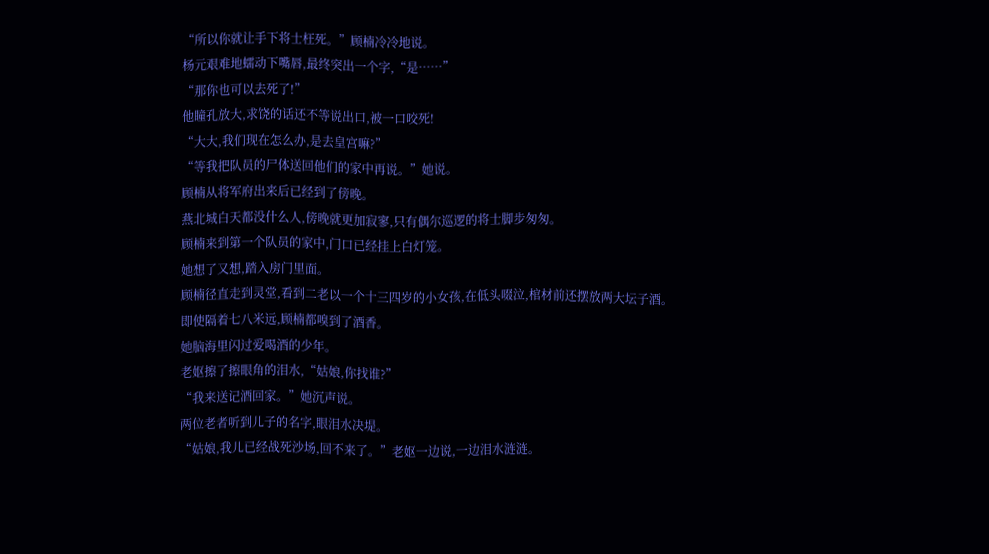“所以你就让手下将士枉死。”顾楠冷冷地说。
杨元艰难地蠕动下嘴唇,最终突出一个字,“是……”
“那你也可以去死了!”
他瞳孔放大,求饶的话还不等说出口,被一口咬死!
“大大,我们现在怎么办,是去皇宫嘛?”
“等我把队员的尸体送回他们的家中再说。”她说。
顾楠从将军府出来后已经到了傍晚。
燕北城白天都没什么人,傍晚就更加寂寥,只有偶尔巡逻的将士脚步匆匆。
顾楠来到第一个队员的家中,门口已经挂上白灯笼。
她想了又想,踏入房门里面。
顾楠径直走到灵堂,看到二老以一个十三四岁的小女孩,在低头啜泣,棺材前还摆放两大坛子酒。
即使隔着七八米远,顾楠都嗅到了酒香。
她脑海里闪过爱喝酒的少年。
老妪擦了擦眼角的泪水,“姑娘,你找谁?”
“我来送记酒回家。”她沉声说。
两位老者听到儿子的名字,眼泪水决堤。
“姑娘,我儿已经战死沙场,回不来了。”老妪一边说,一边泪水涟涟。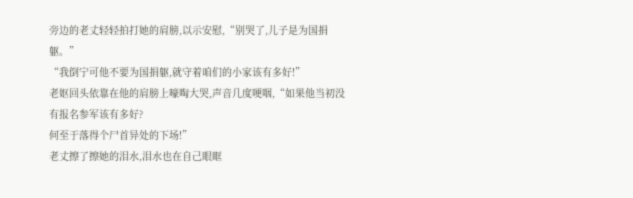旁边的老丈轻轻拍打她的肩膀,以示安慰,“别哭了,儿子是为国捐躯。”
“我倒宁可他不要为国捐躯,就守着咱们的小家该有多好!”
老妪回头依靠在他的肩膀上嚎啕大哭,声音几度哽咽,“如果他当初没有报名参军该有多好?
何至于落得个尸首异处的下场!”
老丈擦了擦她的泪水,泪水也在自己眼眶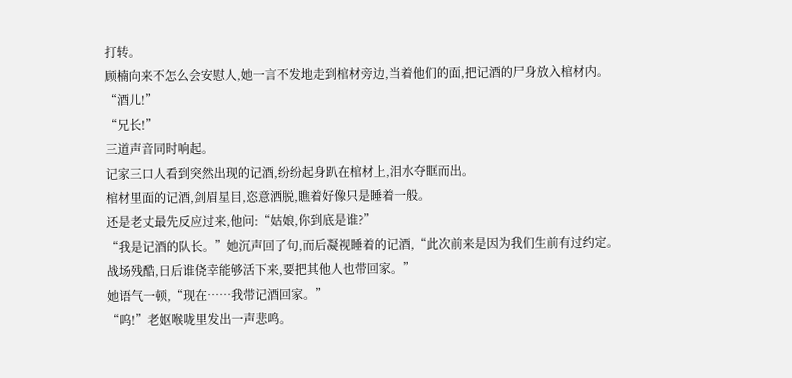打转。
顾楠向来不怎么会安慰人,她一言不发地走到棺材旁边,当着他们的面,把记酒的尸身放入棺材内。
“酒儿!”
“兄长!”
三道声音同时响起。
记家三口人看到突然出现的记酒,纷纷起身趴在棺材上,泪水夺眶而出。
棺材里面的记酒,剑眉星目,恣意洒脱,瞧着好像只是睡着一般。
还是老丈最先反应过来,他问:“姑娘,你到底是谁?”
“我是记酒的队长。”她沉声回了句,而后凝视睡着的记酒,“此次前来是因为我们生前有过约定。
战场残酷,日后谁侥幸能够活下来,要把其他人也带回家。”
她语气一顿,“现在……我带记酒回家。”
“呜!”老妪喉咙里发出一声悲鸣。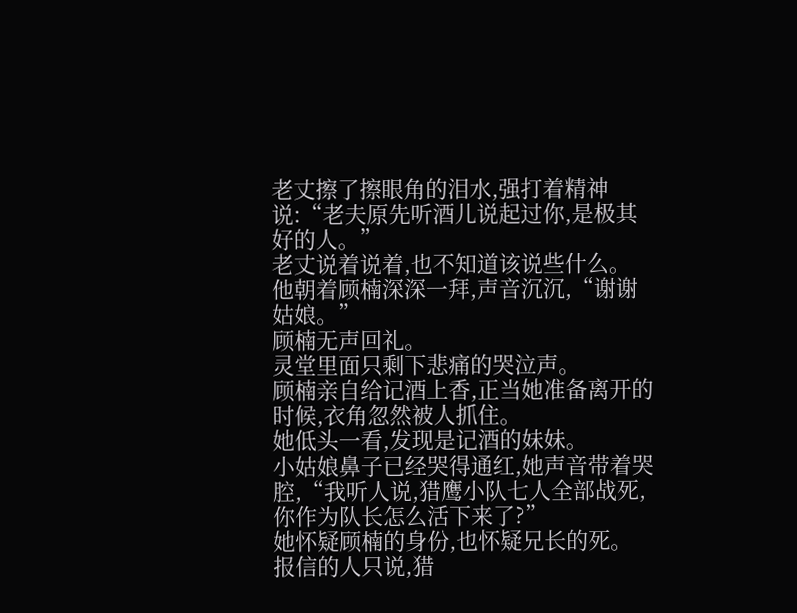老丈擦了擦眼角的泪水,强打着精神说:“老夫原先听酒儿说起过你,是极其好的人。”
老丈说着说着,也不知道该说些什么。
他朝着顾楠深深一拜,声音沉沉,“谢谢姑娘。”
顾楠无声回礼。
灵堂里面只剩下悲痛的哭泣声。
顾楠亲自给记酒上香,正当她准备离开的时候,衣角忽然被人抓住。
她低头一看,发现是记酒的妹妹。
小姑娘鼻子已经哭得通红,她声音带着哭腔,“我听人说,猎鹰小队七人全部战死,你作为队长怎么活下来了?”
她怀疑顾楠的身份,也怀疑兄长的死。
报信的人只说,猎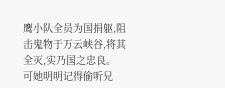鹰小队全员为国捐躯,阻击鬼物于万云峡谷,将其全灭,实乃国之忠良。
可她明明记得偷听兄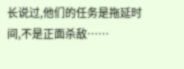长说过,他们的任务是拖延时间,不是正面杀敌……